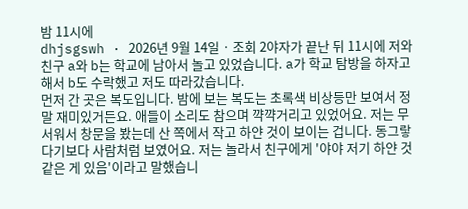밤 11시에
dhjsgswh · 2026년 9월 14일 · 조회 2야자가 끝난 뒤 11시에 저와 친구 a와 b는 학교에 남아서 놀고 있었습니다. a가 학교 탐방을 하자고 해서 b도 수락했고 저도 따라갔습니다.
먼저 간 곳은 복도입니다. 밤에 보는 복도는 초록색 비상등만 보여서 정말 재미있거든요. 애들이 소리도 참으며 꺅꺅거리고 있었어요. 저는 무서워서 창문을 봤는데 산 쪽에서 작고 하얀 것이 보이는 겁니다. 동그랗다기보다 사람처럼 보였어요. 저는 놀라서 친구에게 '야야 저기 하얀 것 같은 게 있음'이라고 말했습니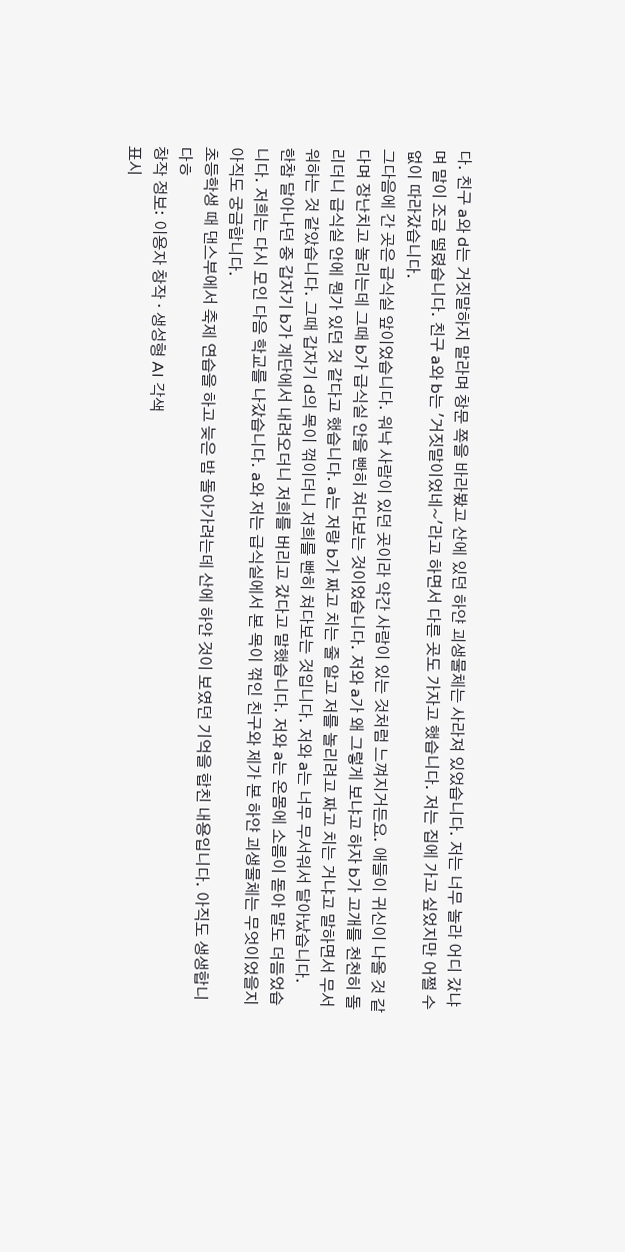다. 친구 a와 d는 거짓말하지 말라며 창문 쪽을 바라봤고 산에 있던 하얀 괴생물체는 사라져 있었습니다. 저는 너무 놀라 어디 갔냐며 말이 조금 떨렸습니다. 친구 a와 b는 '거짓말이었네~'라고 하면서 다른 곳도 가자고 했습니다. 저는 집에 가고 싶었지만 어쩔 수 없이 따라갔습니다.
그다음에 간 곳은 급식실 앞이었습니다. 워낙 사람이 있던 곳이라 약간 사람이 있는 것처럼 느껴지거든요. 애들이 귀신이 나올 것 같다며 장난치고 놀리는데 그때 b가 급식실 안을 빤히 쳐다보는 것이었습니다. 저와 a가 왜 그렇게 보냐고 하자 b가 고개를 천천히 돌리더니 급식실 안에 뭔가 있던 것 같다고 했습니다. a는 저랑 b가 짜고 치는 줄 알고 저를 놀리려고 짜고 치는 거냐고 말하면서 무서워하는 것 같았습니다. 그때 갑자기 d의 목이 꺾이더니 저희를 빤히 쳐다보는 것입니다. 저와 a는 너무 무서워서 달아났습니다.
한참 달아나던 중 갑자기 b가 계단에서 내려오더니 저희를 버리고 갔다고 말했습니다. 저와 a는 온몸에 소름이 돋아 말도 더듬었습니다. 저희는 다시 모인 다음 학교를 나갔습니다. a와 저는 급식실에서 본 목이 꺾인 친구와 제가 본 하얀 괴생물체는 무엇이었을지 아직도 궁금합니다.
초등학생 때 댄스부에서 축제 연습을 하고 늦은 밤 돌아가려는데 산에 하얀 것이 보였던 기억을 합친 내용입니다. 아직도 생생합니다ㅎ
창작 정보: 이용자 창작 · 생성형 AI 각색
표시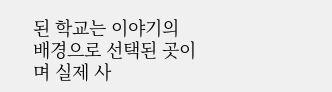된 학교는 이야기의 배경으로 선택된 곳이며 실제 사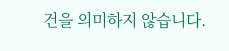건을 의미하지 않습니다.